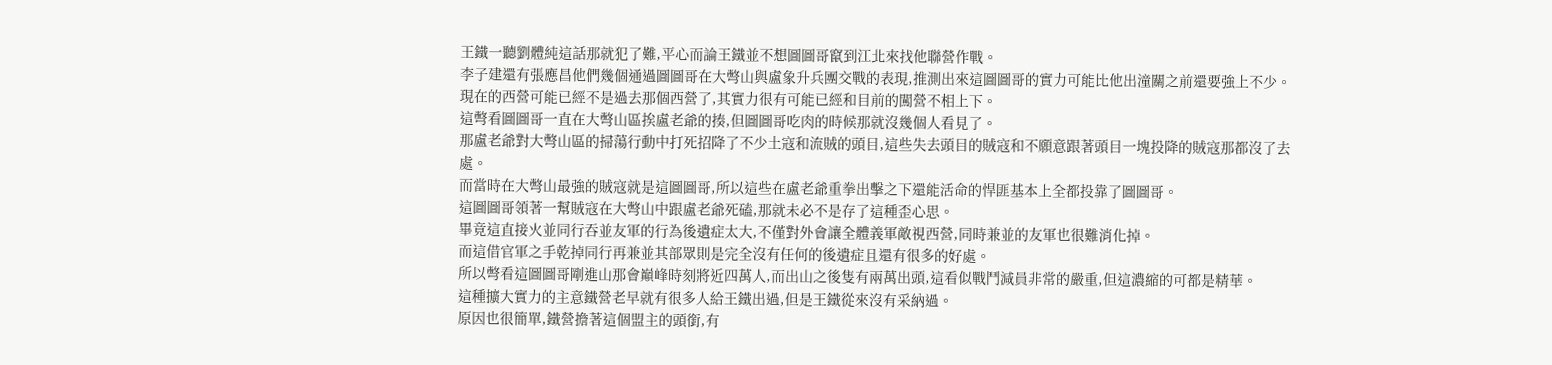王鐵一聽劉體純這話那就犯了難,平心而論王鐵並不想圖圖哥竄到江北來找他聯營作戰。
李子建還有張應昌他們幾個通過圖圖哥在大彆山與盧象升兵團交戰的表現,推測出來這圖圖哥的實力可能比他出潼關之前還要強上不少。
現在的西營可能已經不是過去那個西營了,其實力很有可能已經和目前的闖營不相上下。
這彆看圖圖哥一直在大彆山區挨盧老爺的揍,但圖圖哥吃肉的時候那就沒幾個人看見了。
那盧老爺對大彆山區的掃蕩行動中打死招降了不少土寇和流賊的頭目,這些失去頭目的賊寇和不願意跟著頭目一塊投降的賊寇那都沒了去處。
而當時在大彆山最強的賊寇就是這圖圖哥,所以這些在盧老爺重拳出擊之下還能活命的悍匪基本上全都投靠了圖圖哥。
這圖圖哥領著一幫賊寇在大彆山中跟盧老爺死磕,那就未必不是存了這種歪心思。
畢竟這直接火並同行吞並友軍的行為後遺症太大,不僅對外會讓全體義軍敵視西營,同時兼並的友軍也很難消化掉。
而這借官軍之手乾掉同行再兼並其部眾則是完全沒有任何的後遺症且還有很多的好處。
所以彆看這圖圖哥剛進山那會巔峰時刻將近四萬人,而出山之後隻有兩萬出頭,這看似戰鬥減員非常的嚴重,但這濃縮的可都是精華。
這種擴大實力的主意鐵營老早就有很多人給王鐵出過,但是王鐵從來沒有采納過。
原因也很簡單,鐵營擔著這個盟主的頭銜,有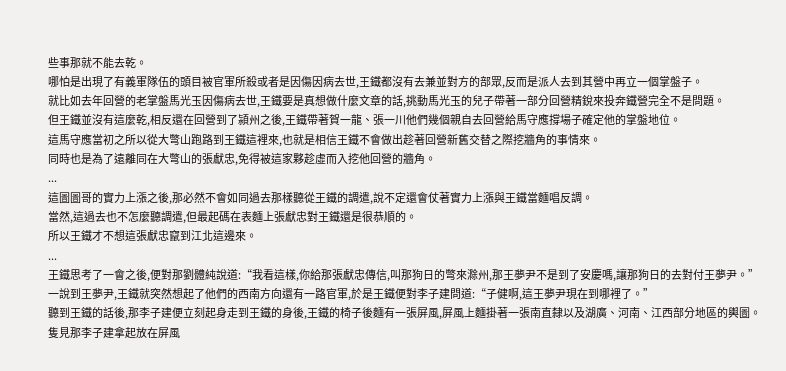些事那就不能去乾。
哪怕是出現了有義軍隊伍的頭目被官軍所殺或者是因傷因病去世,王鐵都沒有去兼並對方的部眾,反而是派人去到其營中再立一個掌盤子。
就比如去年回營的老掌盤馬光玉因傷病去世,王鐵要是真想做什麼文章的話,挑動馬光玉的兒子帶著一部分回營精銳來投奔鐵營完全不是問題。
但王鐵並沒有這麼乾,相反還在回營到了潁州之後,王鐵帶著賀一龍、張一川他們幾個親自去回營給馬守應撐場子確定他的掌盤地位。
這馬守應當初之所以從大彆山跑路到王鐵這裡來,也就是相信王鐵不會做出趁著回營新舊交替之際挖牆角的事情來。
同時也是為了遠離同在大彆山的張獻忠,免得被這家夥趁虛而入挖他回營的牆角。
...
這圖圖哥的實力上漲之後,那必然不會如同過去那樣聽從王鐵的調遣,說不定還會仗著實力上漲與王鐵當麵唱反調。
當然,這過去也不怎麼聽調遣,但最起碼在表麵上張獻忠對王鐵還是很恭順的。
所以王鐵才不想這張獻忠竄到江北這邊來。
...
王鐵思考了一會之後,便對那劉體純說道:“我看這樣,你給那張獻忠傳信,叫那狗日的彆來滁州,那王夢尹不是到了安慶嗎,讓那狗日的去對付王夢尹。”
一說到王夢尹,王鐵就突然想起了他們的西南方向還有一路官軍,於是王鐵便對李子建問道:“子健啊,這王夢尹現在到哪裡了。”
聽到王鐵的話後,那李子建便立刻起身走到王鐵的身後,王鐵的椅子後麵有一張屏風,屏風上麵掛著一張南直隸以及湖廣、河南、江西部分地區的輿圖。
隻見那李子建拿起放在屏風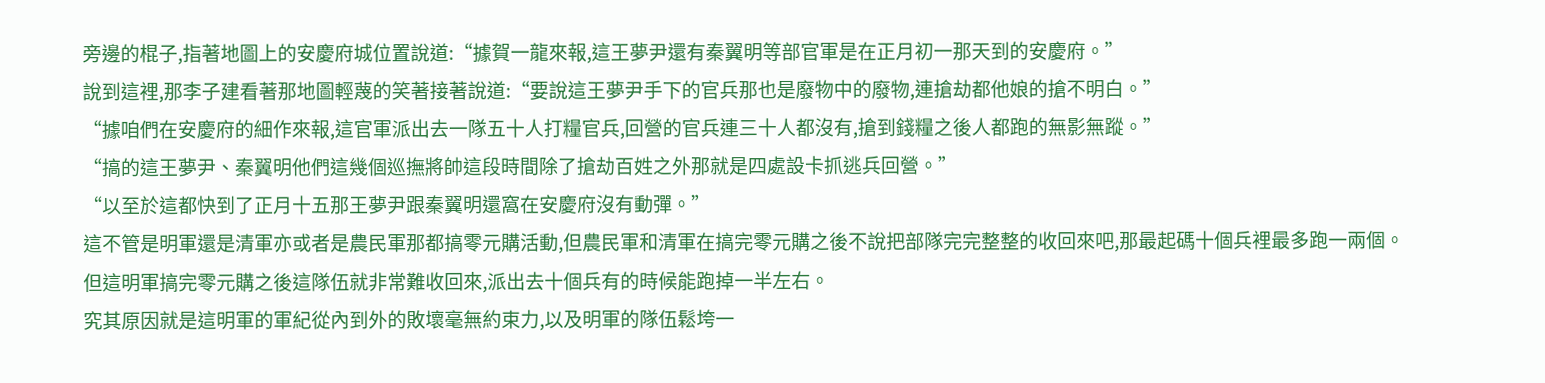旁邊的棍子,指著地圖上的安慶府城位置說道:“據賀一龍來報,這王夢尹還有秦翼明等部官軍是在正月初一那天到的安慶府。”
說到這裡,那李子建看著那地圖輕蔑的笑著接著說道:“要說這王夢尹手下的官兵那也是廢物中的廢物,連搶劫都他娘的搶不明白。”
“據咱們在安慶府的細作來報,這官軍派出去一隊五十人打糧官兵,回營的官兵連三十人都沒有,搶到錢糧之後人都跑的無影無蹤。”
“搞的這王夢尹、秦翼明他們這幾個巡撫將帥這段時間除了搶劫百姓之外那就是四處設卡抓逃兵回營。”
“以至於這都快到了正月十五那王夢尹跟秦翼明還窩在安慶府沒有動彈。”
這不管是明軍還是清軍亦或者是農民軍那都搞零元購活動,但農民軍和清軍在搞完零元購之後不說把部隊完完整整的收回來吧,那最起碼十個兵裡最多跑一兩個。
但這明軍搞完零元購之後這隊伍就非常難收回來,派出去十個兵有的時候能跑掉一半左右。
究其原因就是這明軍的軍紀從內到外的敗壞毫無約束力,以及明軍的隊伍鬆垮一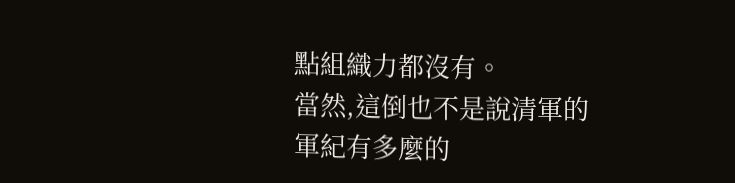點組織力都沒有。
當然,這倒也不是說清軍的軍紀有多麼的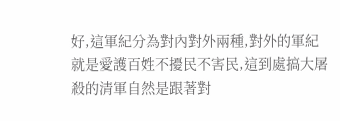好,這軍紀分為對內對外兩種,對外的軍紀就是愛護百姓不擾民不害民,這到處搞大屠殺的清軍自然是跟著對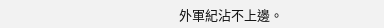外軍紀沾不上邊。